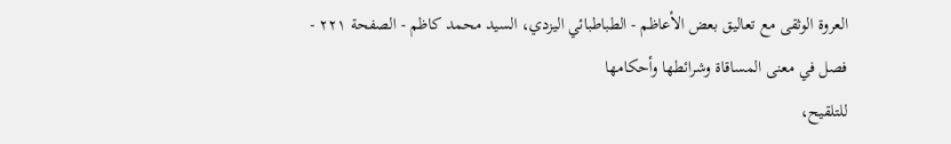العروة الوثقى مع تعاليق بعض الأعاظم - الطباطبائي اليزدي، السيد محمد كاظم - الصفحة ٢٢١ - فصل في معنى المساقاة وشرائطها وأحكامها
للتلقيح،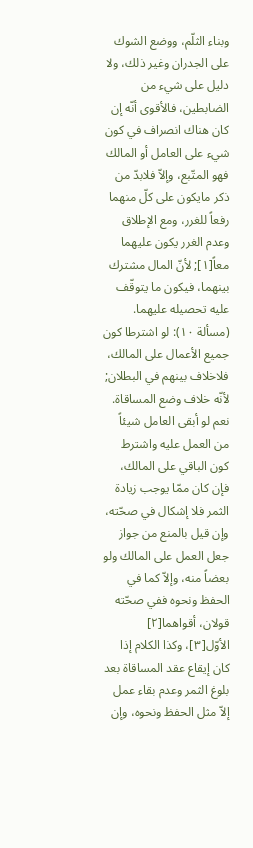وبناء الثلّم، ووضع الشوك على الجدران وغير ذلك، ولا دليل على شيء من الضابطين، فالأقوى أنّه إن كان هناك انصراف في كون شيء على العامل أو المالك فهو المتّبع، وإلاّ فلابدّ من ذكر مايكون على كلّ منهما رفعاً للغرر، ومع الإطلاق وعدم الغرر يكون عليهما معاً[١]; لأنّ المال مشترك بينهما، فيكون ما يتوقّف عليه تحصيله عليهما.
(مسألة ١٠): لو اشترطا كون جميع الأعمال على المالك، فلاخلاف بينهم في البطلان; لأنّه خلاف وضع المساقاة. نعم لو أبقى العامل شيئاً من العمل عليه واشترط كون الباقي على المالك، فإن كان ممّا يوجب زيادة الثمر فلا إشكال في صحّته، وإن قيل بالمنع من جواز جعل العمل على المالك ولو بعضاً منه، وإلاّ كما في الحفظ ونحوه ففي صحّته قولان، أقواهما[٢] الأوّل[٣]، وكذا الكلام إذا كان إيقاع عقد المساقاة بعد بلوغ الثمر وعدم بقاء عمل إلاّ مثل الحفظ ونحوه، وإن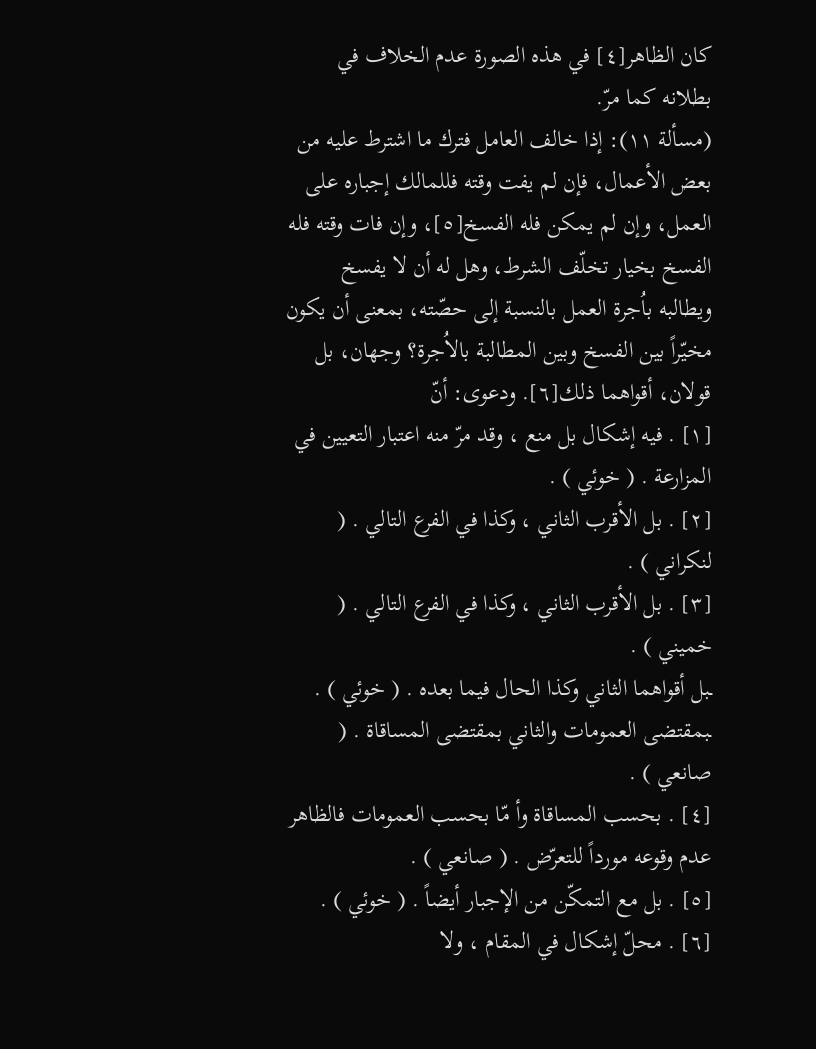كان الظاهر[٤] في هذه الصورة عدم الخلاف في بطلانه كما مرّ.
(مسألة ١١): إذا خالف العامل فترك ما اشترط عليه من بعض الأعمال، فإن لم يفت وقته فللمالك إجباره على العمل، وإن لم يمكن فله الفسخ[٥]، وإن فات وقته فله الفسخ بخيار تخلّف الشرط، وهل له أن لا يفسخ ويطالبه باُجرة العمل بالنسبة إلى حصّته، بمعنى أن يكون مخيّراً بين الفسخ وبين المطالبة بالاُجرة؟ وجهان، بل قولان، أقواهما ذلك[٦]. ودعوى: أنّ
[١] . فيه إشكال بل منع ، وقد مرّ منه اعتبار التعيين في المزارعة . ( خوئي ) .
[٢] . بل الأقرب الثاني ، وكذا في الفرع التالي . ( لنكراني ) .
[٣] . بل الأقرب الثاني ، وكذا في الفرع التالي . ( خميني ) .
ـبل أقواهما الثاني وكذا الحال فيما بعده . ( خوئي ) .
ـبمقتضى العمومات والثاني بمقتضى المساقاة . ( صانعي ) .
[٤] . بحسب المساقاة وأ مّا بحسب العمومات فالظاهر عدم وقوعه مورداً للتعرّض . ( صانعي ) .
[٥] . بل مع التمكّن من الإجبار أيضاً . ( خوئي ) .
[٦] . محلّ إشكال في المقام ، ولا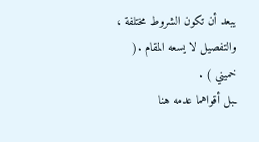يبعد أن تكون الشروط مختلفة ، والتفصيل لا يسعه المقام .( خميني ) .
ـبل أقواهما عدمه هنا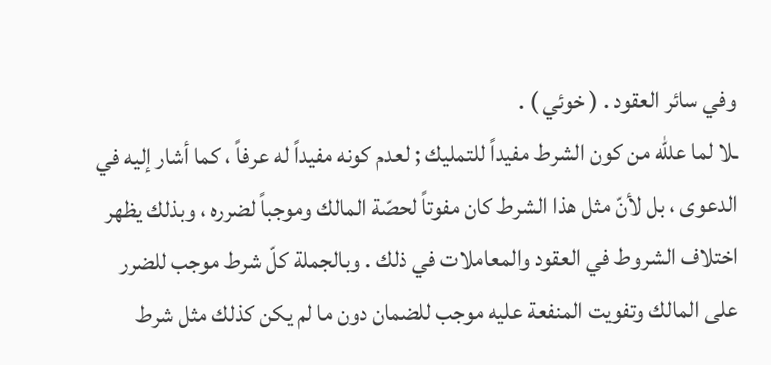وفي سائر العقود . ( خوئي ) .
ـلا لما عللّه من كون الشرط مفيداً للتمليك ; لعدم كونه مفيداً له عرفاً ، كما أشار إليه في الدعوى ، بل لأنّ مثل هذا الشرط كان مفوتاً لحصّة المالك وموجباً لضرره ، وبذلك يظهر اختلاف الشروط في العقود والمعاملات في ذلك . وبالجملة كلّ شرط موجب للضرر على المالك وتفويت المنفعة عليه موجب للضمان دون ما لم يكن كذلك مثل شرط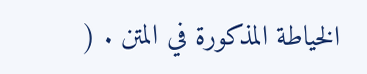الخياطة المذكورة في المتن . (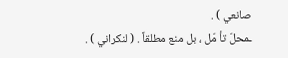صانعي ) .
ـمحلّ تأ مّل ، بل منع مطلقاً . ( لنكراني ) .